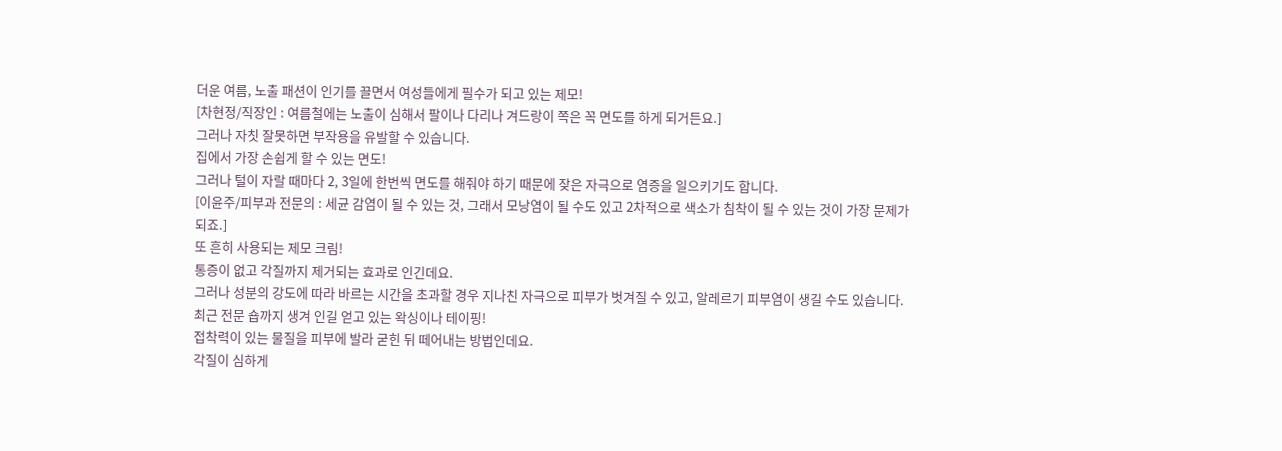더운 여름, 노출 패션이 인기를 끌면서 여성들에게 필수가 되고 있는 제모!
[차현정/직장인 : 여름철에는 노출이 심해서 팔이나 다리나 겨드랑이 쪽은 꼭 면도를 하게 되거든요.]
그러나 자칫 잘못하면 부작용을 유발할 수 있습니다.
집에서 가장 손쉽게 할 수 있는 면도!
그러나 털이 자랄 때마다 2, 3일에 한번씩 면도를 해줘야 하기 때문에 잦은 자극으로 염증을 일으키기도 합니다.
[이윤주/피부과 전문의 : 세균 감염이 될 수 있는 것, 그래서 모낭염이 될 수도 있고 2차적으로 색소가 침착이 될 수 있는 것이 가장 문제가 되죠.]
또 흔히 사용되는 제모 크림!
통증이 없고 각질까지 제거되는 효과로 인긴데요.
그러나 성분의 강도에 따라 바르는 시간을 초과할 경우 지나친 자극으로 피부가 벗겨질 수 있고, 알레르기 피부염이 생길 수도 있습니다.
최근 전문 숍까지 생겨 인길 얻고 있는 왁싱이나 테이핑!
접착력이 있는 물질을 피부에 발라 굳힌 뒤 떼어내는 방법인데요.
각질이 심하게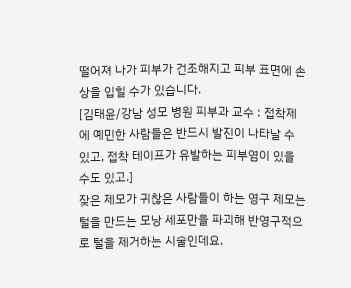떨어져 나가 피부가 건조해지고 피부 표면에 손상을 입힐 수가 있습니다.
[김태윤/강남 성모 병원 피부과 교수 : 접착제에 예민한 사람들은 반드시 발진이 나타날 수 있고, 접착 테이프가 유발하는 피부염이 있을 수도 있고.]
잦은 제모가 귀찮은 사람들이 하는 영구 제모는 털을 만드는 모낭 세포만을 파괴해 반영구적으로 털을 제거하는 시술인데요.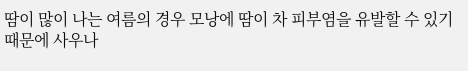땀이 많이 나는 여름의 경우 모낭에 땀이 차 피부염을 유발할 수 있기 때문에 사우나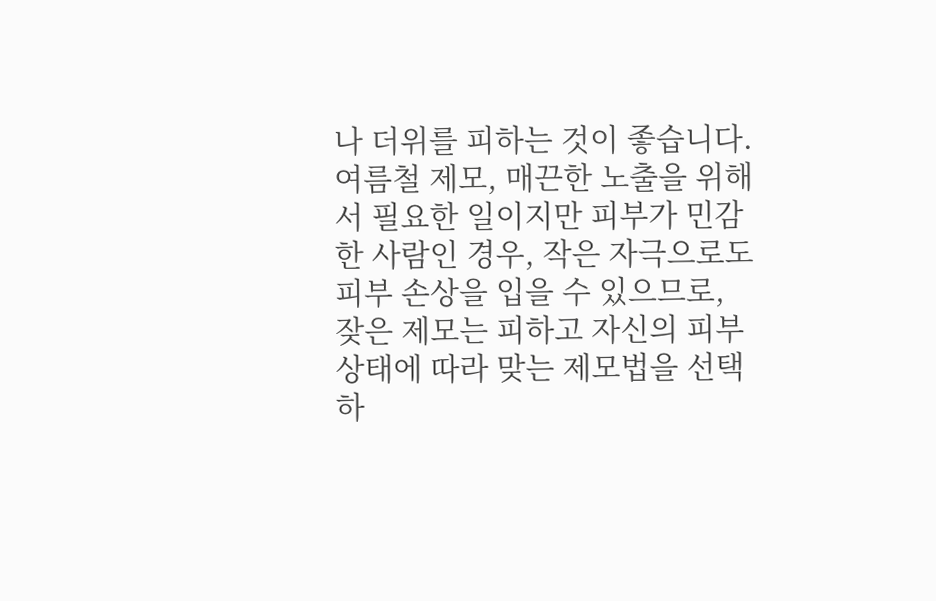나 더위를 피하는 것이 좋습니다.
여름철 제모, 매끈한 노출을 위해서 필요한 일이지만 피부가 민감한 사람인 경우, 작은 자극으로도 피부 손상을 입을 수 있으므로, 잦은 제모는 피하고 자신의 피부 상태에 따라 맞는 제모법을 선택하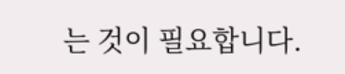는 것이 필요합니다.